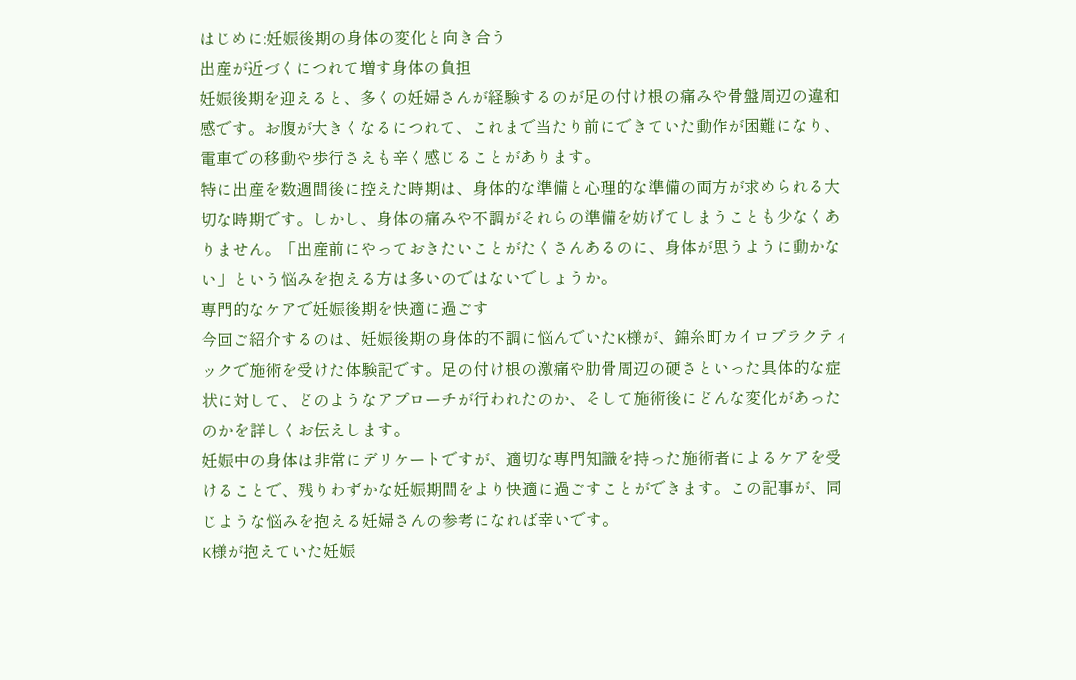はじめに:妊娠後期の身体の変化と向き合う
出産が近づくにつれて増す身体の負担
妊娠後期を迎えると、多くの妊婦さんが経験するのが足の付け根の痛みや骨盤周辺の違和感です。お腹が大きくなるにつれて、これまで当たり前にできていた動作が困難になり、電車での移動や歩行さえも辛く感じることがあります。
特に出産を数週間後に控えた時期は、身体的な準備と心理的な準備の両方が求められる大切な時期です。しかし、身体の痛みや不調がそれらの準備を妨げてしまうことも少なくありません。「出産前にやっておきたいことがたくさんあるのに、身体が思うように動かない」という悩みを抱える方は多いのではないでしょうか。
専門的なケアで妊娠後期を快適に過ごす
今回ご紹介するのは、妊娠後期の身体的不調に悩んでいたK様が、錦糸町カイロプラクティックで施術を受けた体験記です。足の付け根の激痛や肋骨周辺の硬さといった具体的な症状に対して、どのようなアプローチが行われたのか、そして施術後にどんな変化があったのかを詳しくお伝えします。
妊娠中の身体は非常にデリケートですが、適切な専門知識を持った施術者によるケアを受けることで、残りわずかな妊娠期間をより快適に過ごすことができます。この記事が、同じような悩みを抱える妊婦さんの参考になれば幸いです。
K様が抱えていた妊娠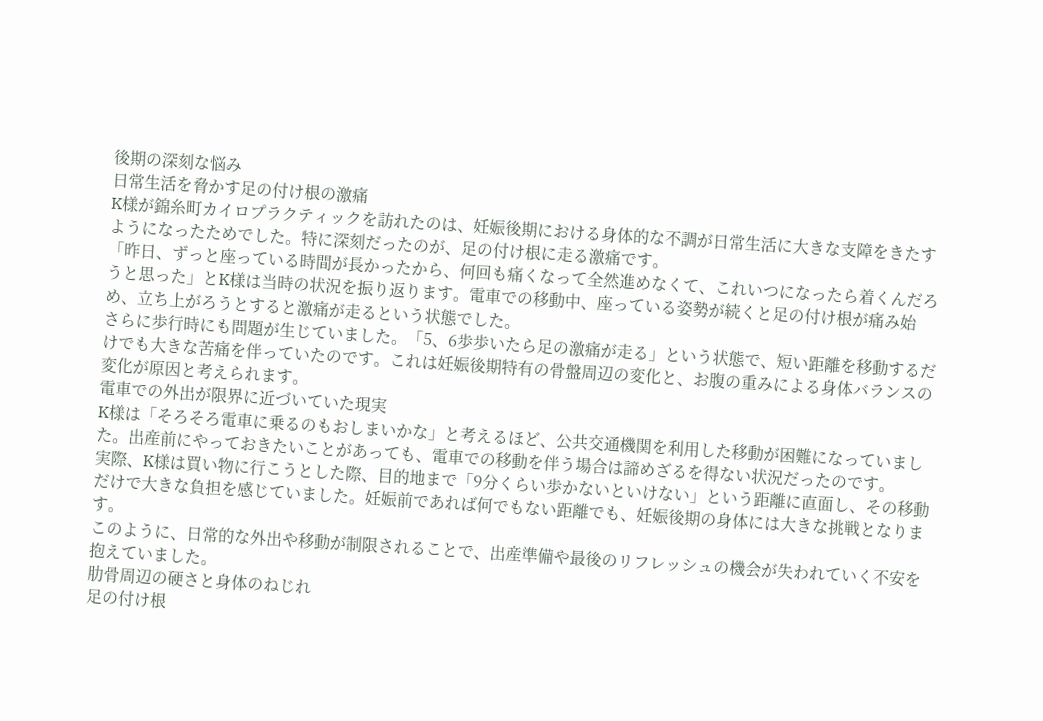後期の深刻な悩み
日常生活を脅かす足の付け根の激痛
K様が錦糸町カイロプラクティックを訪れたのは、妊娠後期における身体的な不調が日常生活に大きな支障をきたすようになったためでした。特に深刻だったのが、足の付け根に走る激痛です。
「昨日、ずっと座っている時間が長かったから、何回も痛くなって全然進めなくて、これいつになったら着くんだろうと思った」とK様は当時の状況を振り返ります。電車での移動中、座っている姿勢が続くと足の付け根が痛み始め、立ち上がろうとすると激痛が走るという状態でした。
さらに歩行時にも問題が生じていました。「5、6歩歩いたら足の激痛が走る」という状態で、短い距離を移動するだけでも大きな苦痛を伴っていたのです。これは妊娠後期特有の骨盤周辺の変化と、お腹の重みによる身体バランスの変化が原因と考えられます。
電車での外出が限界に近づいていた現実
K様は「そろそろ電車に乗るのもおしまいかな」と考えるほど、公共交通機関を利用した移動が困難になっていました。出産前にやっておきたいことがあっても、電車での移動を伴う場合は諦めざるを得ない状況だったのです。
実際、K様は買い物に行こうとした際、目的地まで「9分くらい歩かないといけない」という距離に直面し、その移動だけで大きな負担を感じていました。妊娠前であれば何でもない距離でも、妊娠後期の身体には大きな挑戦となります。
このように、日常的な外出や移動が制限されることで、出産準備や最後のリフレッシュの機会が失われていく不安を抱えていました。
肋骨周辺の硬さと身体のねじれ
足の付け根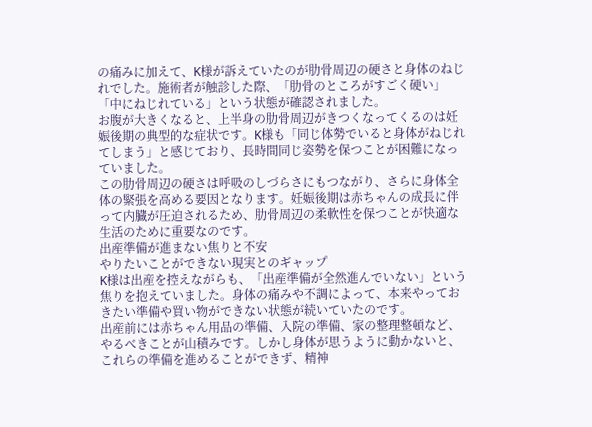の痛みに加えて、K様が訴えていたのが肋骨周辺の硬さと身体のねじれでした。施術者が触診した際、「肋骨のところがすごく硬い」「中にねじれている」という状態が確認されました。
お腹が大きくなると、上半身の肋骨周辺がきつくなってくるのは妊娠後期の典型的な症状です。K様も「同じ体勢でいると身体がねじれてしまう」と感じており、長時間同じ姿勢を保つことが困難になっていました。
この肋骨周辺の硬さは呼吸のしづらさにもつながり、さらに身体全体の緊張を高める要因となります。妊娠後期は赤ちゃんの成長に伴って内臓が圧迫されるため、肋骨周辺の柔軟性を保つことが快適な生活のために重要なのです。
出産準備が進まない焦りと不安
やりたいことができない現実とのギャップ
K様は出産を控えながらも、「出産準備が全然進んでいない」という焦りを抱えていました。身体の痛みや不調によって、本来やっておきたい準備や買い物ができない状態が続いていたのです。
出産前には赤ちゃん用品の準備、入院の準備、家の整理整頓など、やるべきことが山積みです。しかし身体が思うように動かないと、これらの準備を進めることができず、精神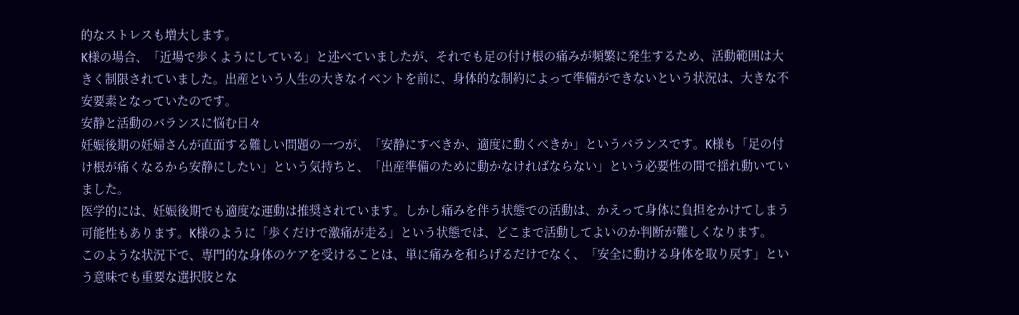的なストレスも増大します。
K様の場合、「近場で歩くようにしている」と述べていましたが、それでも足の付け根の痛みが頻繁に発生するため、活動範囲は大きく制限されていました。出産という人生の大きなイベントを前に、身体的な制約によって準備ができないという状況は、大きな不安要素となっていたのです。
安静と活動のバランスに悩む日々
妊娠後期の妊婦さんが直面する難しい問題の一つが、「安静にすべきか、適度に動くべきか」というバランスです。K様も「足の付け根が痛くなるから安静にしたい」という気持ちと、「出産準備のために動かなければならない」という必要性の間で揺れ動いていました。
医学的には、妊娠後期でも適度な運動は推奨されています。しかし痛みを伴う状態での活動は、かえって身体に負担をかけてしまう可能性もあります。K様のように「歩くだけで激痛が走る」という状態では、どこまで活動してよいのか判断が難しくなります。
このような状況下で、専門的な身体のケアを受けることは、単に痛みを和らげるだけでなく、「安全に動ける身体を取り戻す」という意味でも重要な選択肢とな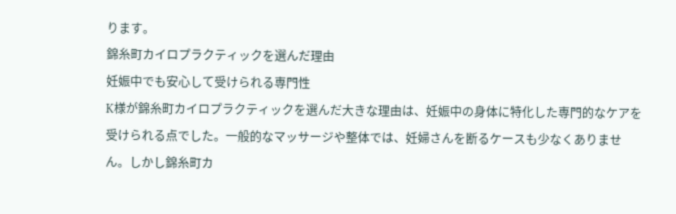ります。
錦糸町カイロプラクティックを選んだ理由
妊娠中でも安心して受けられる専門性
K様が錦糸町カイロプラクティックを選んだ大きな理由は、妊娠中の身体に特化した専門的なケアを受けられる点でした。一般的なマッサージや整体では、妊婦さんを断るケースも少なくありません。しかし錦糸町カ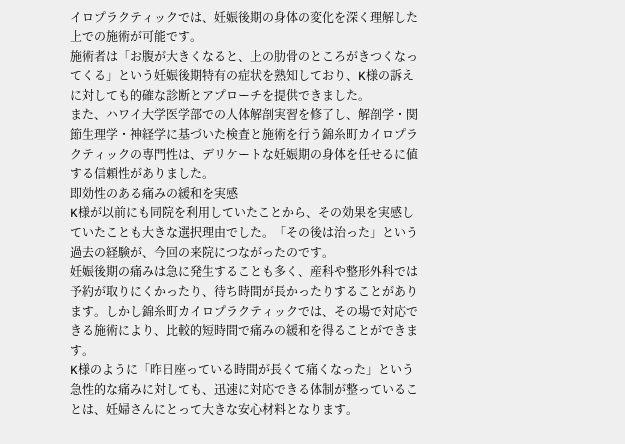イロプラクティックでは、妊娠後期の身体の変化を深く理解した上での施術が可能です。
施術者は「お腹が大きくなると、上の肋骨のところがきつくなってくる」という妊娠後期特有の症状を熟知しており、K様の訴えに対しても的確な診断とアプローチを提供できました。
また、ハワイ大学医学部での人体解剖実習を修了し、解剖学・関節生理学・神経学に基づいた検査と施術を行う錦糸町カイロプラクティックの専門性は、デリケートな妊娠期の身体を任せるに値する信頼性がありました。
即効性のある痛みの緩和を実感
K様が以前にも同院を利用していたことから、その効果を実感していたことも大きな選択理由でした。「その後は治った」という過去の経験が、今回の来院につながったのです。
妊娠後期の痛みは急に発生することも多く、産科や整形外科では予約が取りにくかったり、待ち時間が長かったりすることがあります。しかし錦糸町カイロプラクティックでは、その場で対応できる施術により、比較的短時間で痛みの緩和を得ることができます。
K様のように「昨日座っている時間が長くて痛くなった」という急性的な痛みに対しても、迅速に対応できる体制が整っていることは、妊婦さんにとって大きな安心材料となります。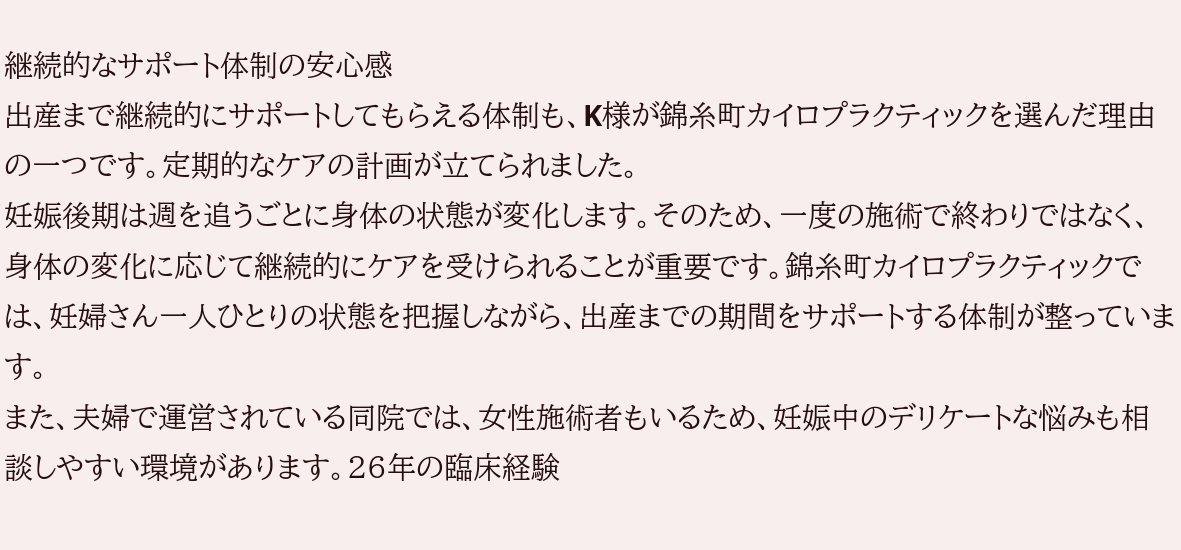継続的なサポート体制の安心感
出産まで継続的にサポートしてもらえる体制も、K様が錦糸町カイロプラクティックを選んだ理由の一つです。定期的なケアの計画が立てられました。
妊娠後期は週を追うごとに身体の状態が変化します。そのため、一度の施術で終わりではなく、身体の変化に応じて継続的にケアを受けられることが重要です。錦糸町カイロプラクティックでは、妊婦さん一人ひとりの状態を把握しながら、出産までの期間をサポートする体制が整っています。
また、夫婦で運営されている同院では、女性施術者もいるため、妊娠中のデリケートな悩みも相談しやすい環境があります。26年の臨床経験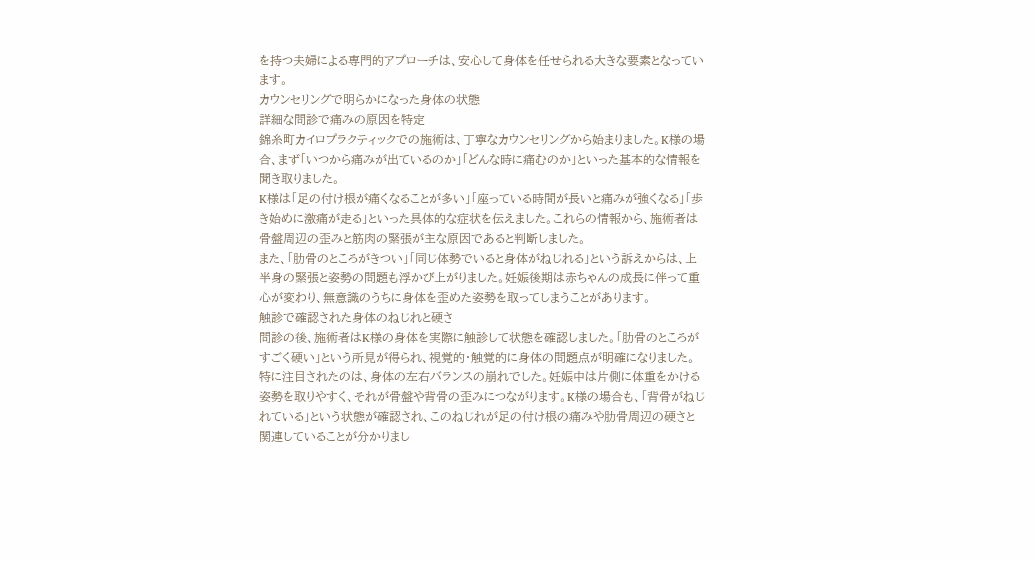を持つ夫婦による専門的アプローチは、安心して身体を任せられる大きな要素となっています。
カウンセリングで明らかになった身体の状態
詳細な問診で痛みの原因を特定
錦糸町カイロプラクティックでの施術は、丁寧なカウンセリングから始まりました。K様の場合、まず「いつから痛みが出ているのか」「どんな時に痛むのか」といった基本的な情報を聞き取りました。
K様は「足の付け根が痛くなることが多い」「座っている時間が長いと痛みが強くなる」「歩き始めに激痛が走る」といった具体的な症状を伝えました。これらの情報から、施術者は骨盤周辺の歪みと筋肉の緊張が主な原因であると判断しました。
また、「肋骨のところがきつい」「同じ体勢でいると身体がねじれる」という訴えからは、上半身の緊張と姿勢の問題も浮かび上がりました。妊娠後期は赤ちゃんの成長に伴って重心が変わり、無意識のうちに身体を歪めた姿勢を取ってしまうことがあります。
触診で確認された身体のねじれと硬さ
問診の後、施術者はK様の身体を実際に触診して状態を確認しました。「肋骨のところがすごく硬い」という所見が得られ、視覚的・触覚的に身体の問題点が明確になりました。
特に注目されたのは、身体の左右バランスの崩れでした。妊娠中は片側に体重をかける姿勢を取りやすく、それが骨盤や背骨の歪みにつながります。K様の場合も、「背骨がねじれている」という状態が確認され、このねじれが足の付け根の痛みや肋骨周辺の硬さと関連していることが分かりまし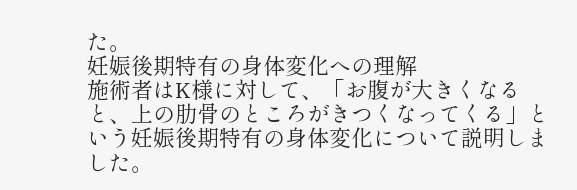た。
妊娠後期特有の身体変化への理解
施術者はK様に対して、「お腹が大きくなると、上の肋骨のところがきつくなってくる」という妊娠後期特有の身体変化について説明しました。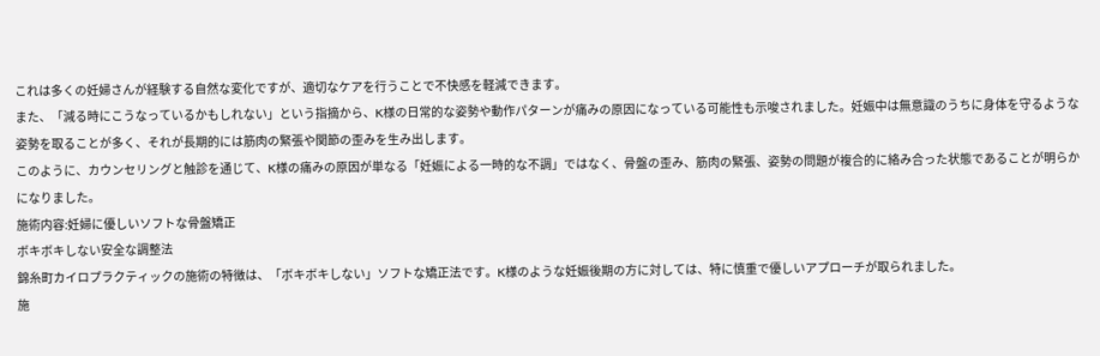これは多くの妊婦さんが経験する自然な変化ですが、適切なケアを行うことで不快感を軽減できます。
また、「減る時にこうなっているかもしれない」という指摘から、K様の日常的な姿勢や動作パターンが痛みの原因になっている可能性も示唆されました。妊娠中は無意識のうちに身体を守るような姿勢を取ることが多く、それが長期的には筋肉の緊張や関節の歪みを生み出します。
このように、カウンセリングと触診を通じて、K様の痛みの原因が単なる「妊娠による一時的な不調」ではなく、骨盤の歪み、筋肉の緊張、姿勢の問題が複合的に絡み合った状態であることが明らかになりました。
施術内容:妊婦に優しいソフトな骨盤矯正
ボキボキしない安全な調整法
錦糸町カイロプラクティックの施術の特徴は、「ボキボキしない」ソフトな矯正法です。K様のような妊娠後期の方に対しては、特に慎重で優しいアプローチが取られました。
施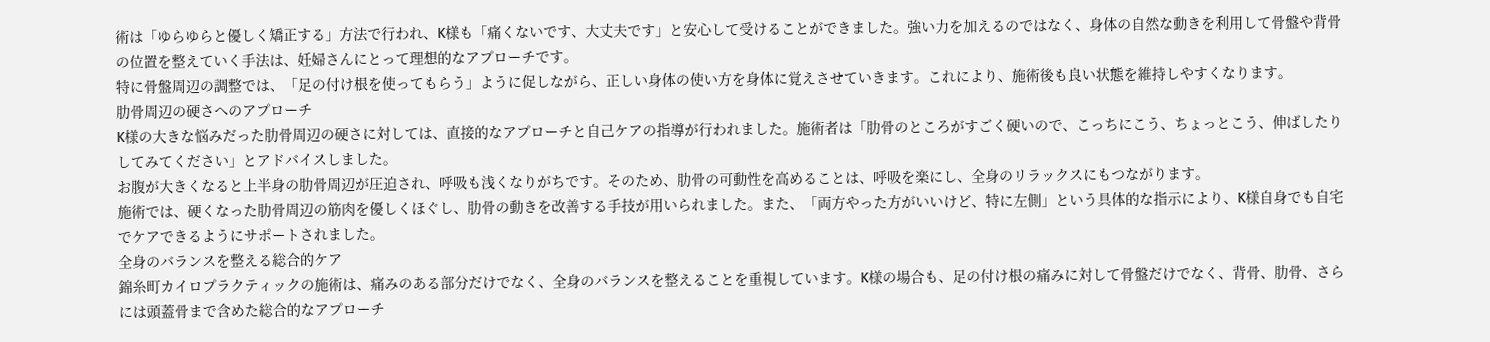術は「ゆらゆらと優しく矯正する」方法で行われ、K様も「痛くないです、大丈夫です」と安心して受けることができました。強い力を加えるのではなく、身体の自然な動きを利用して骨盤や背骨の位置を整えていく手法は、妊婦さんにとって理想的なアプローチです。
特に骨盤周辺の調整では、「足の付け根を使ってもらう」ように促しながら、正しい身体の使い方を身体に覚えさせていきます。これにより、施術後も良い状態を維持しやすくなります。
肋骨周辺の硬さへのアプローチ
K様の大きな悩みだった肋骨周辺の硬さに対しては、直接的なアプローチと自己ケアの指導が行われました。施術者は「肋骨のところがすごく硬いので、こっちにこう、ちょっとこう、伸ばしたりしてみてください」とアドバイスしました。
お腹が大きくなると上半身の肋骨周辺が圧迫され、呼吸も浅くなりがちです。そのため、肋骨の可動性を高めることは、呼吸を楽にし、全身のリラックスにもつながります。
施術では、硬くなった肋骨周辺の筋肉を優しくほぐし、肋骨の動きを改善する手技が用いられました。また、「両方やった方がいいけど、特に左側」という具体的な指示により、K様自身でも自宅でケアできるようにサポートされました。
全身のバランスを整える総合的ケア
錦糸町カイロプラクティックの施術は、痛みのある部分だけでなく、全身のバランスを整えることを重視しています。K様の場合も、足の付け根の痛みに対して骨盤だけでなく、背骨、肋骨、さらには頭蓋骨まで含めた総合的なアプローチ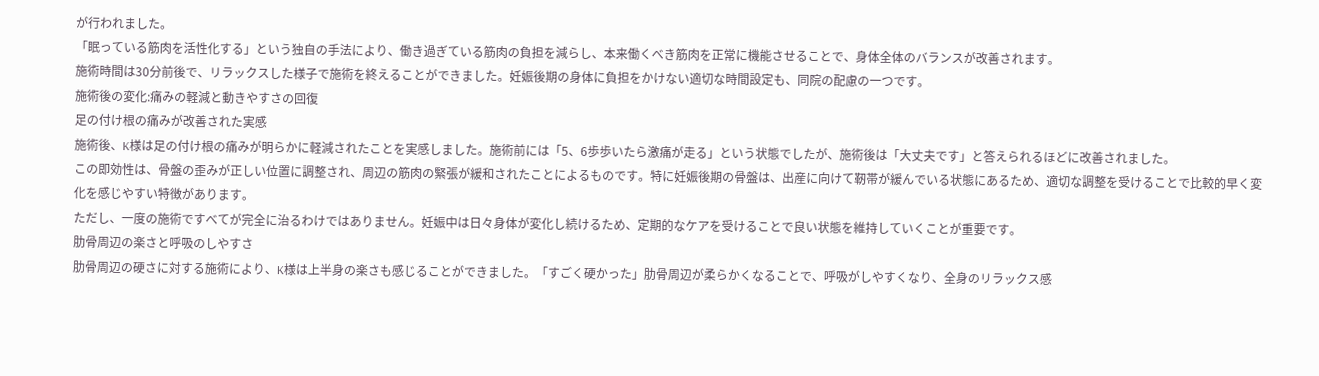が行われました。
「眠っている筋肉を活性化する」という独自の手法により、働き過ぎている筋肉の負担を減らし、本来働くべき筋肉を正常に機能させることで、身体全体のバランスが改善されます。
施術時間は30分前後で、リラックスした様子で施術を終えることができました。妊娠後期の身体に負担をかけない適切な時間設定も、同院の配慮の一つです。
施術後の変化:痛みの軽減と動きやすさの回復
足の付け根の痛みが改善された実感
施術後、K様は足の付け根の痛みが明らかに軽減されたことを実感しました。施術前には「5、6歩歩いたら激痛が走る」という状態でしたが、施術後は「大丈夫です」と答えられるほどに改善されました。
この即効性は、骨盤の歪みが正しい位置に調整され、周辺の筋肉の緊張が緩和されたことによるものです。特に妊娠後期の骨盤は、出産に向けて靭帯が緩んでいる状態にあるため、適切な調整を受けることで比較的早く変化を感じやすい特徴があります。
ただし、一度の施術ですべてが完全に治るわけではありません。妊娠中は日々身体が変化し続けるため、定期的なケアを受けることで良い状態を維持していくことが重要です。
肋骨周辺の楽さと呼吸のしやすさ
肋骨周辺の硬さに対する施術により、K様は上半身の楽さも感じることができました。「すごく硬かった」肋骨周辺が柔らかくなることで、呼吸がしやすくなり、全身のリラックス感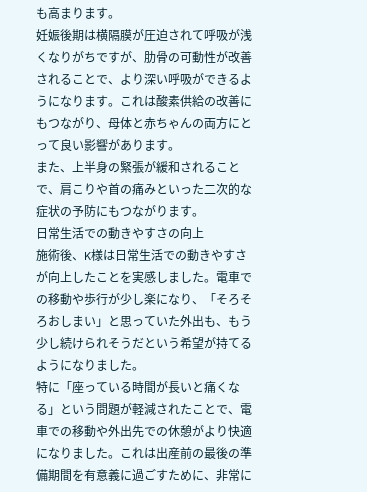も高まります。
妊娠後期は横隔膜が圧迫されて呼吸が浅くなりがちですが、肋骨の可動性が改善されることで、より深い呼吸ができるようになります。これは酸素供給の改善にもつながり、母体と赤ちゃんの両方にとって良い影響があります。
また、上半身の緊張が緩和されることで、肩こりや首の痛みといった二次的な症状の予防にもつながります。
日常生活での動きやすさの向上
施術後、K様は日常生活での動きやすさが向上したことを実感しました。電車での移動や歩行が少し楽になり、「そろそろおしまい」と思っていた外出も、もう少し続けられそうだという希望が持てるようになりました。
特に「座っている時間が長いと痛くなる」という問題が軽減されたことで、電車での移動や外出先での休憩がより快適になりました。これは出産前の最後の準備期間を有意義に過ごすために、非常に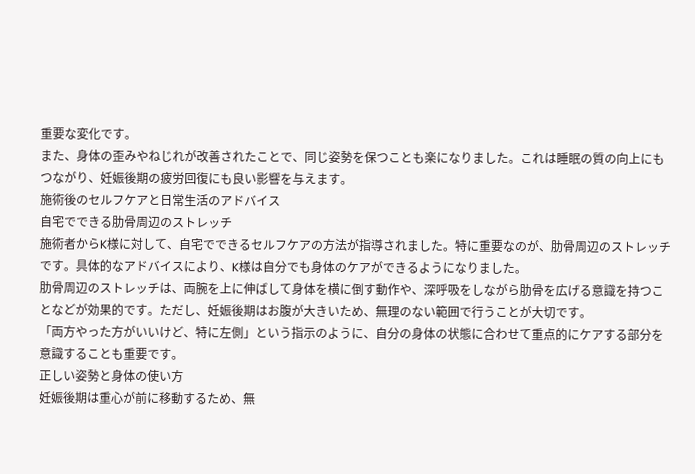重要な変化です。
また、身体の歪みやねじれが改善されたことで、同じ姿勢を保つことも楽になりました。これは睡眠の質の向上にもつながり、妊娠後期の疲労回復にも良い影響を与えます。
施術後のセルフケアと日常生活のアドバイス
自宅でできる肋骨周辺のストレッチ
施術者からK様に対して、自宅でできるセルフケアの方法が指導されました。特に重要なのが、肋骨周辺のストレッチです。具体的なアドバイスにより、K様は自分でも身体のケアができるようになりました。
肋骨周辺のストレッチは、両腕を上に伸ばして身体を横に倒す動作や、深呼吸をしながら肋骨を広げる意識を持つことなどが効果的です。ただし、妊娠後期はお腹が大きいため、無理のない範囲で行うことが大切です。
「両方やった方がいいけど、特に左側」という指示のように、自分の身体の状態に合わせて重点的にケアする部分を意識することも重要です。
正しい姿勢と身体の使い方
妊娠後期は重心が前に移動するため、無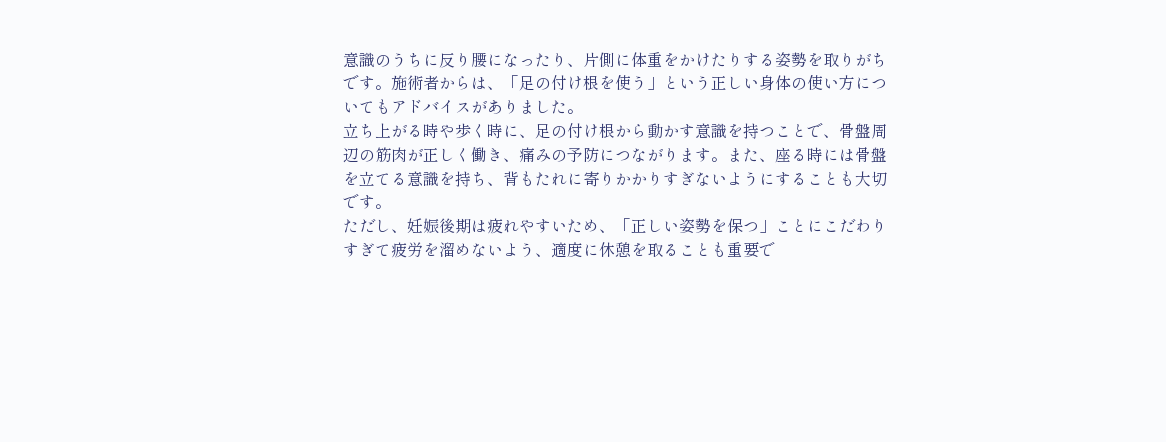意識のうちに反り腰になったり、片側に体重をかけたりする姿勢を取りがちです。施術者からは、「足の付け根を使う」という正しい身体の使い方についてもアドバイスがありました。
立ち上がる時や歩く時に、足の付け根から動かす意識を持つことで、骨盤周辺の筋肉が正しく働き、痛みの予防につながります。また、座る時には骨盤を立てる意識を持ち、背もたれに寄りかかりすぎないようにすることも大切です。
ただし、妊娠後期は疲れやすいため、「正しい姿勢を保つ」ことにこだわりすぎて疲労を溜めないよう、適度に休憩を取ることも重要で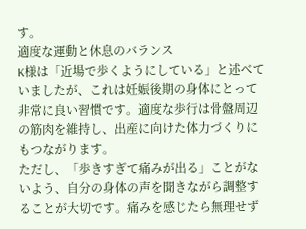す。
適度な運動と休息のバランス
K様は「近場で歩くようにしている」と述べていましたが、これは妊娠後期の身体にとって非常に良い習慣です。適度な歩行は骨盤周辺の筋肉を維持し、出産に向けた体力づくりにもつながります。
ただし、「歩きすぎて痛みが出る」ことがないよう、自分の身体の声を聞きながら調整することが大切です。痛みを感じたら無理せず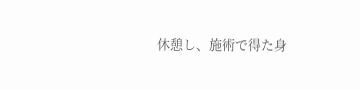休憩し、施術で得た身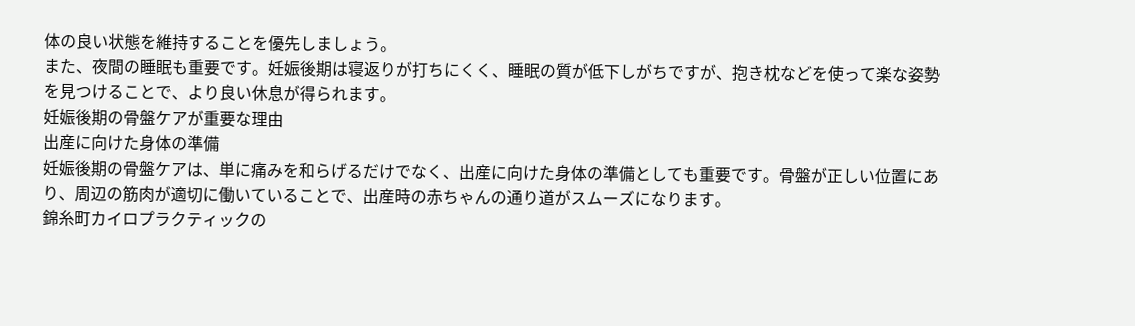体の良い状態を維持することを優先しましょう。
また、夜間の睡眠も重要です。妊娠後期は寝返りが打ちにくく、睡眠の質が低下しがちですが、抱き枕などを使って楽な姿勢を見つけることで、より良い休息が得られます。
妊娠後期の骨盤ケアが重要な理由
出産に向けた身体の準備
妊娠後期の骨盤ケアは、単に痛みを和らげるだけでなく、出産に向けた身体の準備としても重要です。骨盤が正しい位置にあり、周辺の筋肉が適切に働いていることで、出産時の赤ちゃんの通り道がスムーズになります。
錦糸町カイロプラクティックの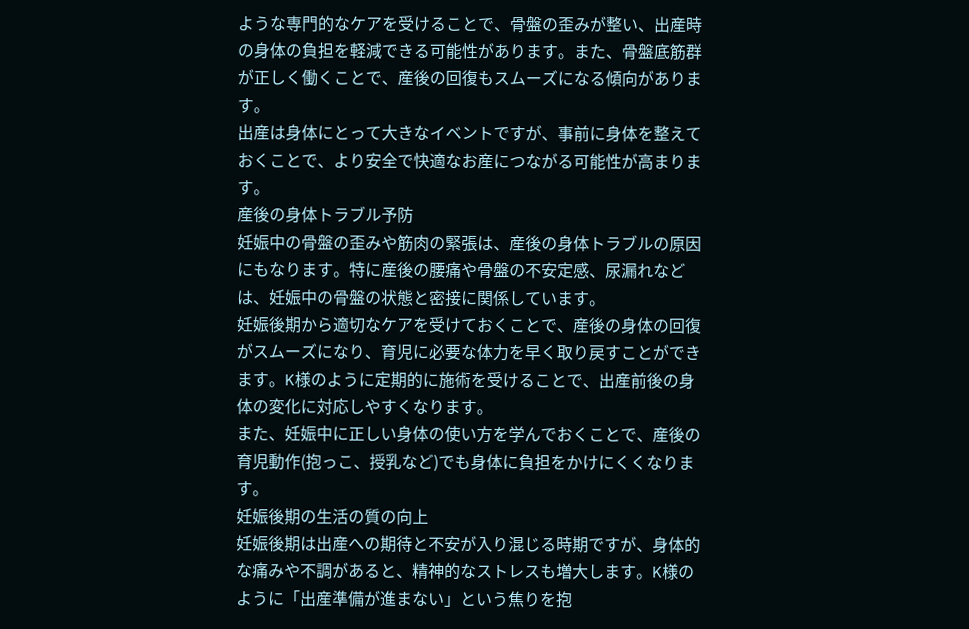ような専門的なケアを受けることで、骨盤の歪みが整い、出産時の身体の負担を軽減できる可能性があります。また、骨盤底筋群が正しく働くことで、産後の回復もスムーズになる傾向があります。
出産は身体にとって大きなイベントですが、事前に身体を整えておくことで、より安全で快適なお産につながる可能性が高まります。
産後の身体トラブル予防
妊娠中の骨盤の歪みや筋肉の緊張は、産後の身体トラブルの原因にもなります。特に産後の腰痛や骨盤の不安定感、尿漏れなどは、妊娠中の骨盤の状態と密接に関係しています。
妊娠後期から適切なケアを受けておくことで、産後の身体の回復がスムーズになり、育児に必要な体力を早く取り戻すことができます。K様のように定期的に施術を受けることで、出産前後の身体の変化に対応しやすくなります。
また、妊娠中に正しい身体の使い方を学んでおくことで、産後の育児動作(抱っこ、授乳など)でも身体に負担をかけにくくなります。
妊娠後期の生活の質の向上
妊娠後期は出産への期待と不安が入り混じる時期ですが、身体的な痛みや不調があると、精神的なストレスも増大します。K様のように「出産準備が進まない」という焦りを抱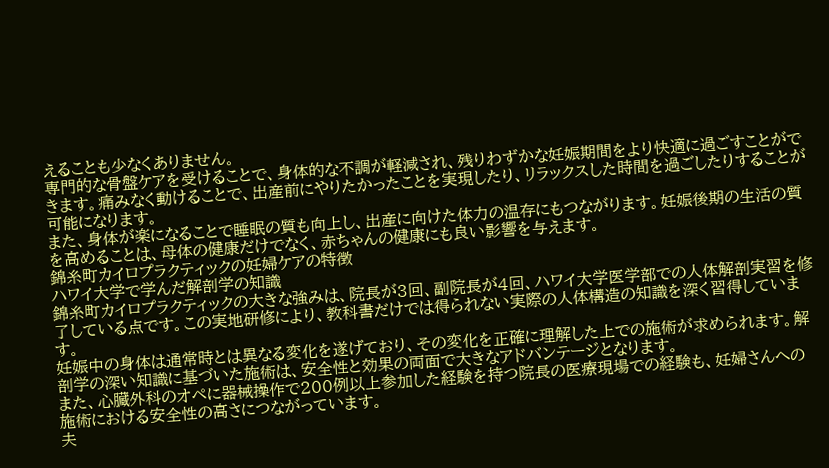えることも少なくありません。
専門的な骨盤ケアを受けることで、身体的な不調が軽減され、残りわずかな妊娠期間をより快適に過ごすことができます。痛みなく動けることで、出産前にやりたかったことを実現したり、リラックスした時間を過ごしたりすることが可能になります。
また、身体が楽になることで睡眠の質も向上し、出産に向けた体力の温存にもつながります。妊娠後期の生活の質を高めることは、母体の健康だけでなく、赤ちゃんの健康にも良い影響を与えます。
錦糸町カイロプラクティックの妊婦ケアの特徴
ハワイ大学で学んだ解剖学の知識
錦糸町カイロプラクティックの大きな強みは、院長が3回、副院長が4回、ハワイ大学医学部での人体解剖実習を修了している点です。この実地研修により、教科書だけでは得られない実際の人体構造の知識を深く習得しています。
妊娠中の身体は通常時とは異なる変化を遂げており、その変化を正確に理解した上での施術が求められます。解剖学の深い知識に基づいた施術は、安全性と効果の両面で大きなアドバンテージとなります。
また、心臓外科のオペに器械操作で200例以上参加した経験を持つ院長の医療現場での経験も、妊婦さんへの施術における安全性の高さにつながっています。
夫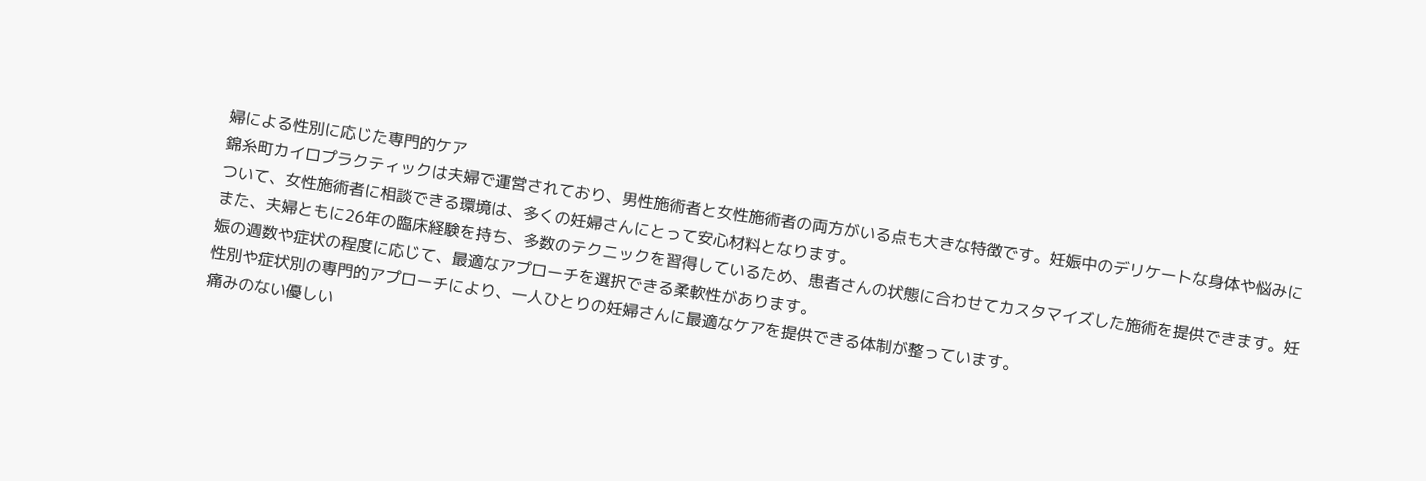婦による性別に応じた専門的ケア
錦糸町カイロプラクティックは夫婦で運営されており、男性施術者と女性施術者の両方がいる点も大きな特徴です。妊娠中のデリケートな身体や悩みについて、女性施術者に相談できる環境は、多くの妊婦さんにとって安心材料となります。
また、夫婦ともに26年の臨床経験を持ち、多数のテクニックを習得しているため、患者さんの状態に合わせてカスタマイズした施術を提供できます。妊娠の週数や症状の程度に応じて、最適なアプローチを選択できる柔軟性があります。
性別や症状別の専門的アプローチにより、一人ひとりの妊婦さんに最適なケアを提供できる体制が整っています。
痛みのない優しい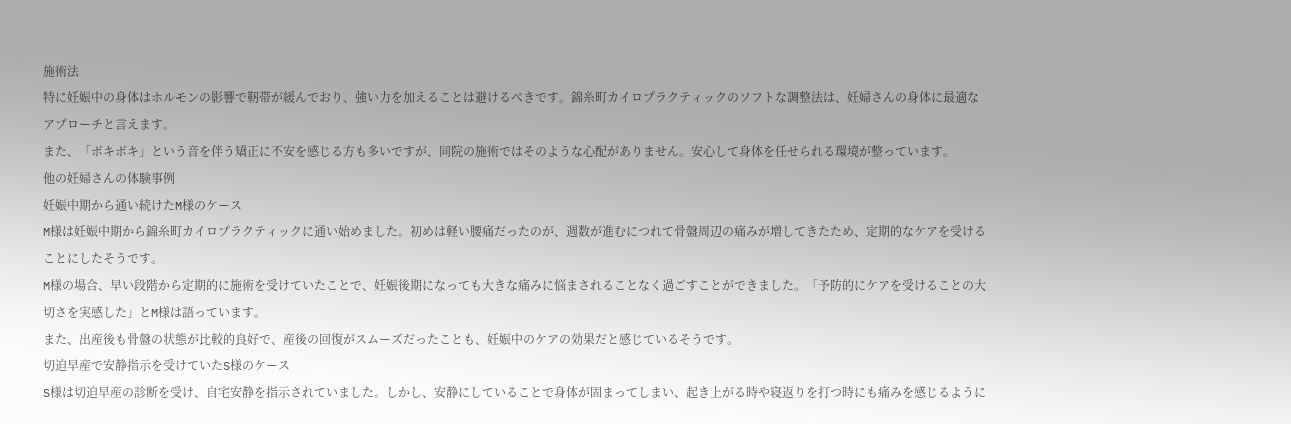施術法
特に妊娠中の身体はホルモンの影響で靭帯が緩んでおり、強い力を加えることは避けるべきです。錦糸町カイロプラクティックのソフトな調整法は、妊婦さんの身体に最適なアプローチと言えます。
また、「ボキボキ」という音を伴う矯正に不安を感じる方も多いですが、同院の施術ではそのような心配がありません。安心して身体を任せられる環境が整っています。
他の妊婦さんの体験事例
妊娠中期から通い続けたM様のケース
M様は妊娠中期から錦糸町カイロプラクティックに通い始めました。初めは軽い腰痛だったのが、週数が進むにつれて骨盤周辺の痛みが増してきたため、定期的なケアを受けることにしたそうです。
M様の場合、早い段階から定期的に施術を受けていたことで、妊娠後期になっても大きな痛みに悩まされることなく過ごすことができました。「予防的にケアを受けることの大切さを実感した」とM様は語っています。
また、出産後も骨盤の状態が比較的良好で、産後の回復がスムーズだったことも、妊娠中のケアの効果だと感じているそうです。
切迫早産で安静指示を受けていたS様のケース
S様は切迫早産の診断を受け、自宅安静を指示されていました。しかし、安静にしていることで身体が固まってしまい、起き上がる時や寝返りを打つ時にも痛みを感じるように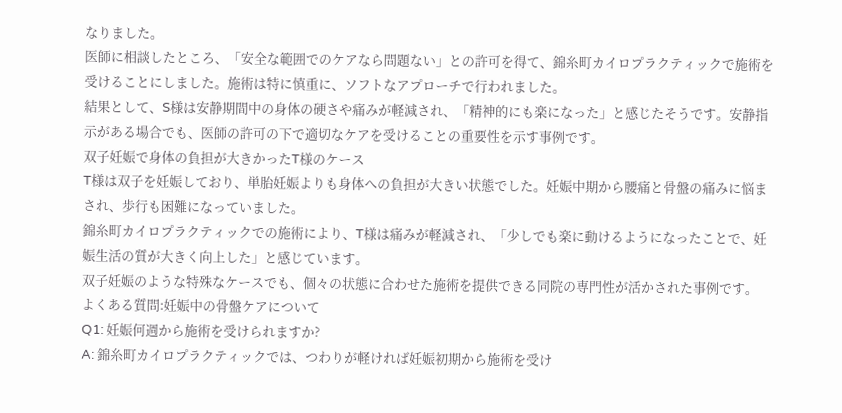なりました。
医師に相談したところ、「安全な範囲でのケアなら問題ない」との許可を得て、錦糸町カイロプラクティックで施術を受けることにしました。施術は特に慎重に、ソフトなアプローチで行われました。
結果として、S様は安静期間中の身体の硬さや痛みが軽減され、「精神的にも楽になった」と感じたそうです。安静指示がある場合でも、医師の許可の下で適切なケアを受けることの重要性を示す事例です。
双子妊娠で身体の負担が大きかったT様のケース
T様は双子を妊娠しており、単胎妊娠よりも身体への負担が大きい状態でした。妊娠中期から腰痛と骨盤の痛みに悩まされ、歩行も困難になっていました。
錦糸町カイロプラクティックでの施術により、T様は痛みが軽減され、「少しでも楽に動けるようになったことで、妊娠生活の質が大きく向上した」と感じています。
双子妊娠のような特殊なケースでも、個々の状態に合わせた施術を提供できる同院の専門性が活かされた事例です。
よくある質問:妊娠中の骨盤ケアについて
Q1: 妊娠何週から施術を受けられますか?
A: 錦糸町カイロプラクティックでは、つわりが軽ければ妊娠初期から施術を受け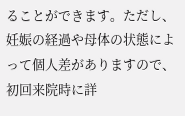ることができます。ただし、妊娠の経過や母体の状態によって個人差がありますので、初回来院時に詳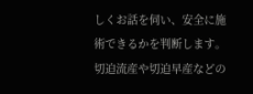しくお話を伺い、安全に施術できるかを判断します。
切迫流産や切迫早産などの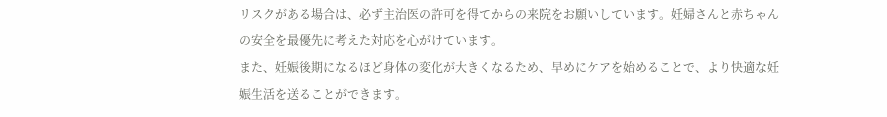リスクがある場合は、必ず主治医の許可を得てからの来院をお願いしています。妊婦さんと赤ちゃんの安全を最優先に考えた対応を心がけています。
また、妊娠後期になるほど身体の変化が大きくなるため、早めにケアを始めることで、より快適な妊娠生活を送ることができます。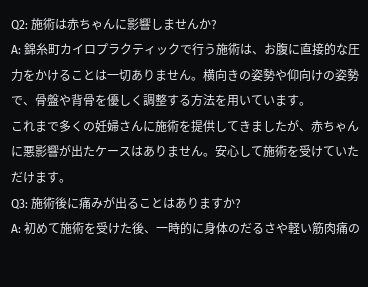Q2: 施術は赤ちゃんに影響しませんか?
A: 錦糸町カイロプラクティックで行う施術は、お腹に直接的な圧力をかけることは一切ありません。横向きの姿勢や仰向けの姿勢で、骨盤や背骨を優しく調整する方法を用いています。
これまで多くの妊婦さんに施術を提供してきましたが、赤ちゃんに悪影響が出たケースはありません。安心して施術を受けていただけます。
Q3: 施術後に痛みが出ることはありますか?
A: 初めて施術を受けた後、一時的に身体のだるさや軽い筋肉痛の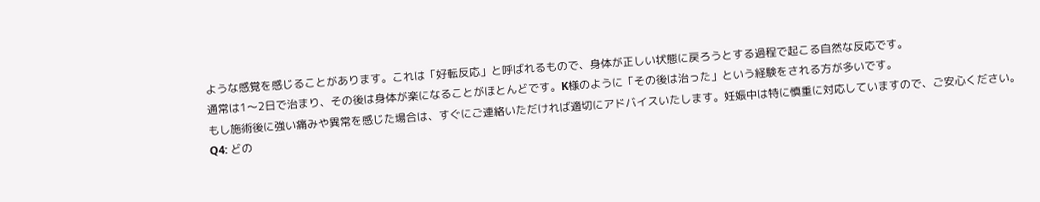ような感覚を感じることがあります。これは「好転反応」と呼ばれるもので、身体が正しい状態に戻ろうとする過程で起こる自然な反応です。
通常は1〜2日で治まり、その後は身体が楽になることがほとんどです。K様のように「その後は治った」という経験をされる方が多いです。
もし施術後に強い痛みや異常を感じた場合は、すぐにご連絡いただければ適切にアドバイスいたします。妊娠中は特に慎重に対応していますので、ご安心ください。
Q4: どの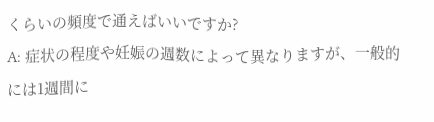くらいの頻度で通えばいいですか?
A: 症状の程度や妊娠の週数によって異なりますが、一般的には1週間に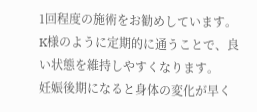1回程度の施術をお勧めしています。K様のように定期的に通うことで、良い状態を維持しやすくなります。
妊娠後期になると身体の変化が早く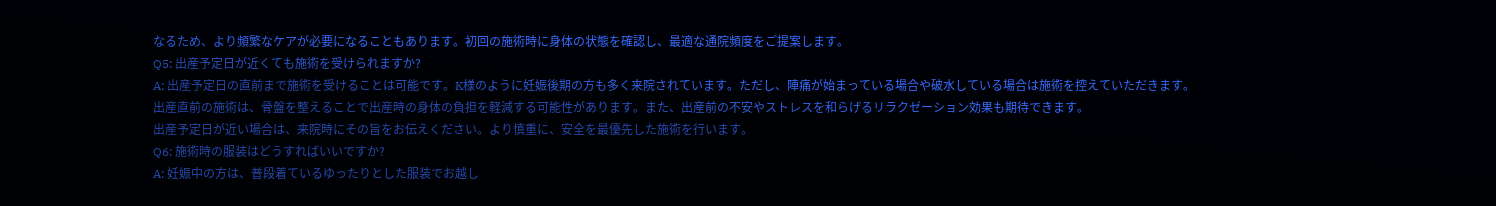なるため、より頻繁なケアが必要になることもあります。初回の施術時に身体の状態を確認し、最適な通院頻度をご提案します。
Q5: 出産予定日が近くても施術を受けられますか?
A: 出産予定日の直前まで施術を受けることは可能です。K様のように妊娠後期の方も多く来院されています。ただし、陣痛が始まっている場合や破水している場合は施術を控えていただきます。
出産直前の施術は、骨盤を整えることで出産時の身体の負担を軽減する可能性があります。また、出産前の不安やストレスを和らげるリラクゼーション効果も期待できます。
出産予定日が近い場合は、来院時にその旨をお伝えください。より慎重に、安全を最優先した施術を行います。
Q6: 施術時の服装はどうすればいいですか?
A: 妊娠中の方は、普段着ているゆったりとした服装でお越し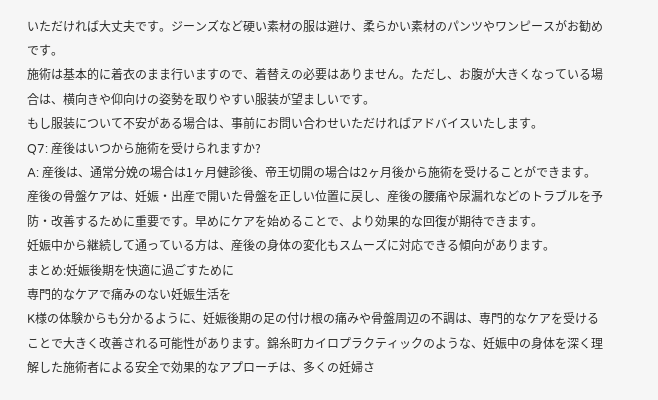いただければ大丈夫です。ジーンズなど硬い素材の服は避け、柔らかい素材のパンツやワンピースがお勧めです。
施術は基本的に着衣のまま行いますので、着替えの必要はありません。ただし、お腹が大きくなっている場合は、横向きや仰向けの姿勢を取りやすい服装が望ましいです。
もし服装について不安がある場合は、事前にお問い合わせいただければアドバイスいたします。
Q7: 産後はいつから施術を受けられますか?
A: 産後は、通常分娩の場合は1ヶ月健診後、帝王切開の場合は2ヶ月後から施術を受けることができます。
産後の骨盤ケアは、妊娠・出産で開いた骨盤を正しい位置に戻し、産後の腰痛や尿漏れなどのトラブルを予防・改善するために重要です。早めにケアを始めることで、より効果的な回復が期待できます。
妊娠中から継続して通っている方は、産後の身体の変化もスムーズに対応できる傾向があります。
まとめ:妊娠後期を快適に過ごすために
専門的なケアで痛みのない妊娠生活を
K様の体験からも分かるように、妊娠後期の足の付け根の痛みや骨盤周辺の不調は、専門的なケアを受けることで大きく改善される可能性があります。錦糸町カイロプラクティックのような、妊娠中の身体を深く理解した施術者による安全で効果的なアプローチは、多くの妊婦さ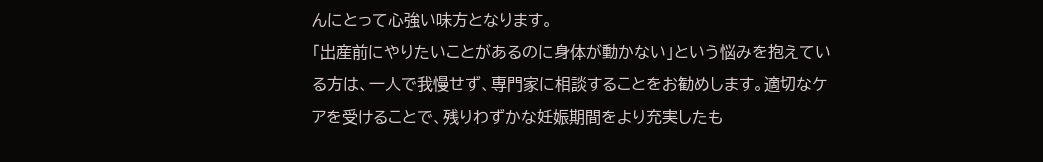んにとって心強い味方となります。
「出産前にやりたいことがあるのに身体が動かない」という悩みを抱えている方は、一人で我慢せず、専門家に相談することをお勧めします。適切なケアを受けることで、残りわずかな妊娠期間をより充実したも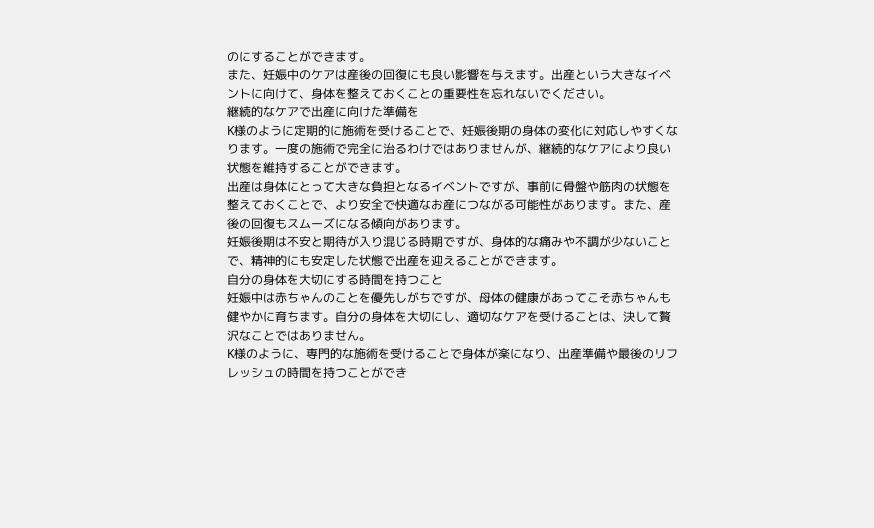のにすることができます。
また、妊娠中のケアは産後の回復にも良い影響を与えます。出産という大きなイベントに向けて、身体を整えておくことの重要性を忘れないでください。
継続的なケアで出産に向けた準備を
K様のように定期的に施術を受けることで、妊娠後期の身体の変化に対応しやすくなります。一度の施術で完全に治るわけではありませんが、継続的なケアにより良い状態を維持することができます。
出産は身体にとって大きな負担となるイベントですが、事前に骨盤や筋肉の状態を整えておくことで、より安全で快適なお産につながる可能性があります。また、産後の回復もスムーズになる傾向があります。
妊娠後期は不安と期待が入り混じる時期ですが、身体的な痛みや不調が少ないことで、精神的にも安定した状態で出産を迎えることができます。
自分の身体を大切にする時間を持つこと
妊娠中は赤ちゃんのことを優先しがちですが、母体の健康があってこそ赤ちゃんも健やかに育ちます。自分の身体を大切にし、適切なケアを受けることは、決して贅沢なことではありません。
K様のように、専門的な施術を受けることで身体が楽になり、出産準備や最後のリフレッシュの時間を持つことができ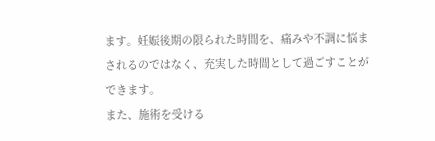ます。妊娠後期の限られた時間を、痛みや不調に悩まされるのではなく、充実した時間として過ごすことができます。
また、施術を受ける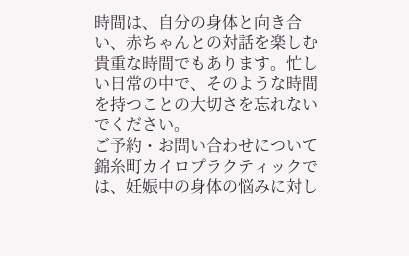時間は、自分の身体と向き合い、赤ちゃんとの対話を楽しむ貴重な時間でもあります。忙しい日常の中で、そのような時間を持つことの大切さを忘れないでください。
ご予約・お問い合わせについて
錦糸町カイロプラクティックでは、妊娠中の身体の悩みに対し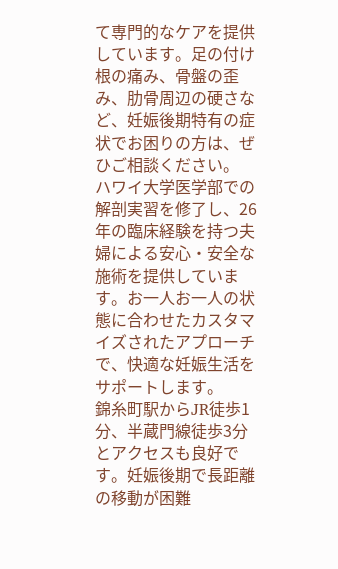て専門的なケアを提供しています。足の付け根の痛み、骨盤の歪み、肋骨周辺の硬さなど、妊娠後期特有の症状でお困りの方は、ぜひご相談ください。
ハワイ大学医学部での解剖実習を修了し、26年の臨床経験を持つ夫婦による安心・安全な施術を提供しています。お一人お一人の状態に合わせたカスタマイズされたアプローチで、快適な妊娠生活をサポートします。
錦糸町駅からJR徒歩1分、半蔵門線徒歩3分とアクセスも良好です。妊娠後期で長距離の移動が困難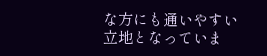な方にも通いやすい立地となっていま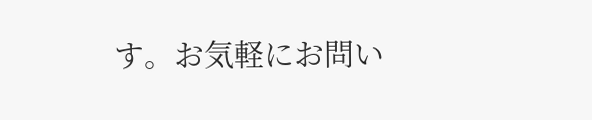す。お気軽にお問い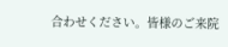合わせください。皆様のご来院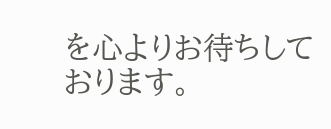を心よりお待ちしております。